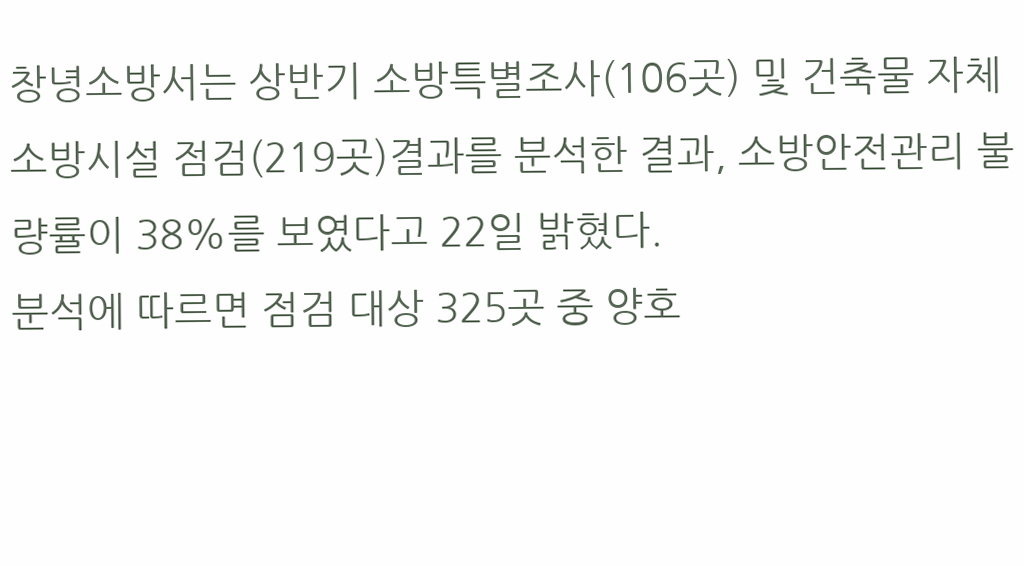창녕소방서는 상반기 소방특별조사(106곳) 및 건축물 자체 소방시설 점검(219곳)결과를 분석한 결과, 소방안전관리 불량률이 38%를 보였다고 22일 밝혔다.
분석에 따르면 점검 대상 325곳 중 양호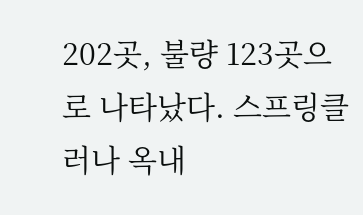202곳, 불량 123곳으로 나타났다. 스프링클러나 옥내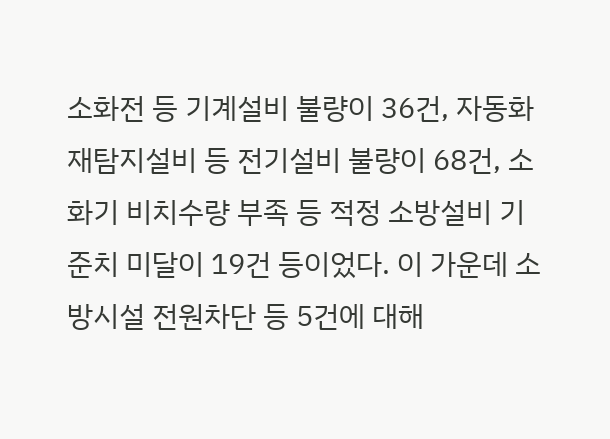소화전 등 기계설비 불량이 36건, 자동화재탐지설비 등 전기설비 불량이 68건, 소화기 비치수량 부족 등 적정 소방설비 기준치 미달이 19건 등이었다. 이 가운데 소방시설 전원차단 등 5건에 대해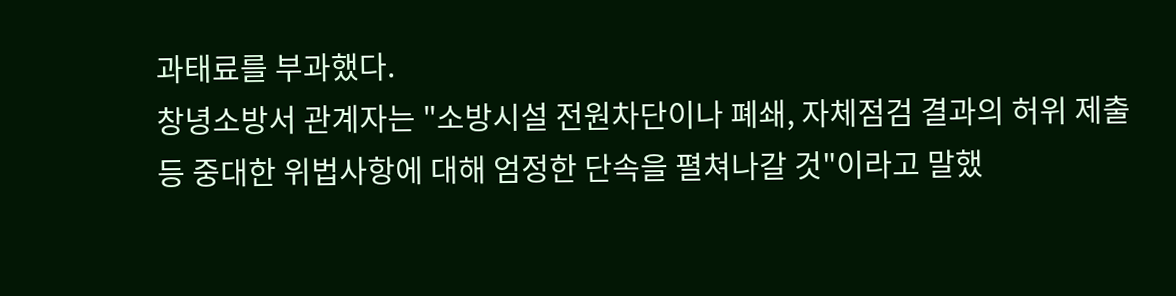과태료를 부과했다.
창녕소방서 관계자는 "소방시설 전원차단이나 폐쇄, 자체점검 결과의 허위 제출 등 중대한 위법사항에 대해 엄정한 단속을 펼쳐나갈 것"이라고 말했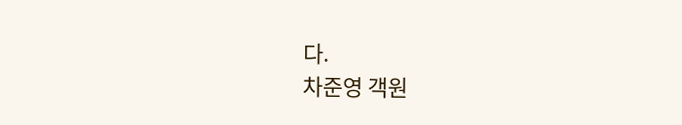다.
차준영 객원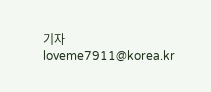기자 loveme7911@korea.kr